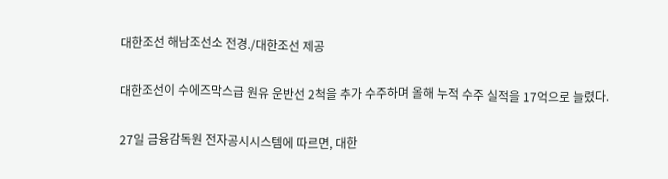대한조선 해남조선소 전경./대한조선 제공

대한조선이 수에즈막스급 원유 운반선 2척을 추가 수주하며 올해 누적 수주 실적을 17억으로 늘렸다.

27일 금융감독원 전자공시시스템에 따르면, 대한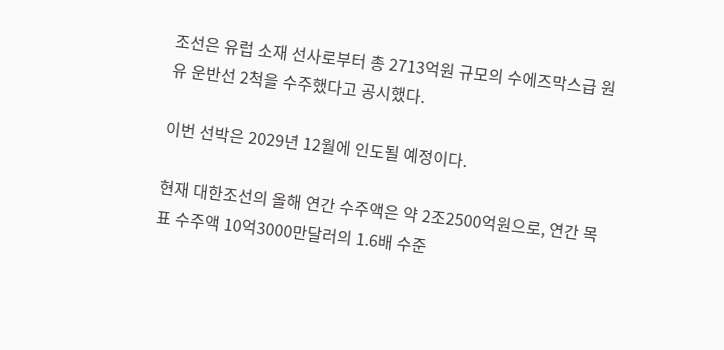조선은 유럽 소재 선사로부터 총 2713억원 규모의 수에즈막스급 원유 운반선 2척을 수주했다고 공시했다.

이번 선박은 2029년 12월에 인도될 예정이다.

현재 대한조선의 올해 연간 수주액은 약 2조2500억원으로, 연간 목표 수주액 10억3000만달러의 1.6배 수준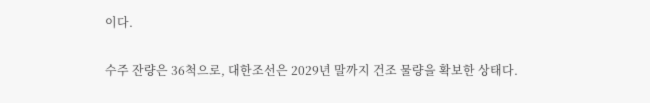이다.

수주 잔량은 36척으로, 대한조선은 2029년 말까지 건조 물량을 확보한 상태다.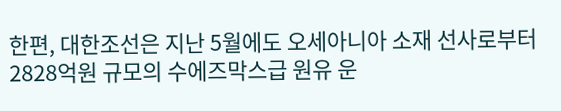한편, 대한조선은 지난 5월에도 오세아니아 소재 선사로부터 2828억원 규모의 수에즈막스급 원유 운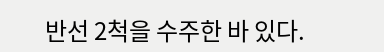반선 2척을 수주한 바 있다.